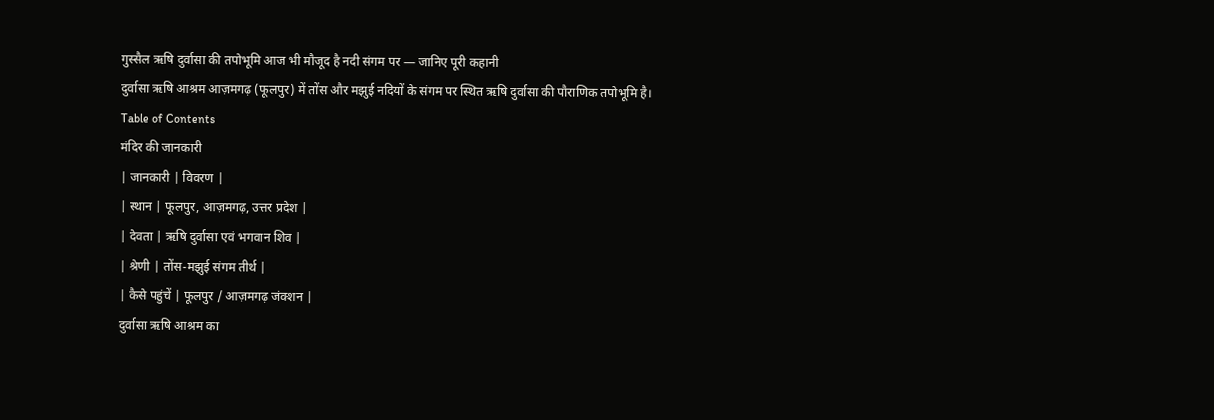गुस्सैल ऋषि दुर्वासा की तपोभूमि आज भी मौजूद है नदी संगम पर — जानिए पूरी कहानी
दुर्वासा ऋषि आश्रम आज़मगढ़ (फूलपुर) में तोंस और मझुई नदियों के संगम पर स्थित ऋषि दुर्वासा की पौराणिक तपोभूमि है।
Table of Contents
मंदिर की जानकारी
| जानकारी | विवरण |
| स्थान | फूलपुर, आज़मगढ़, उत्तर प्रदेश |
| देवता | ऋषि दुर्वासा एवं भगवान शिव |
| श्रेणी | तोंस-मझुई संगम तीर्थ |
| कैसे पहुंचें | फूलपुर / आज़मगढ़ जंक्शन |
दुर्वासा ऋषि आश्रम का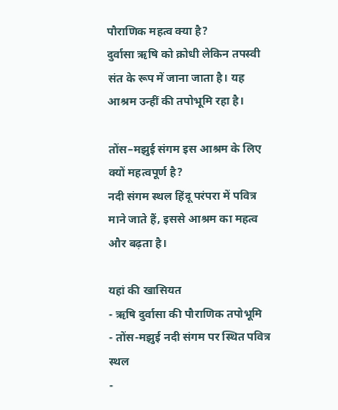पौराणिक महत्व क्या है?
दुर्वासा ऋषि को क्रोधी लेकिन तपस्वी संत के रूप में जाना जाता है। यह आश्रम उन्हीं की तपोभूमि रहा है।

तोंस–मझुई संगम इस आश्रम के लिए क्यों महत्वपूर्ण है?
नदी संगम स्थल हिंदू परंपरा में पवित्र माने जाते हैं, इससे आश्रम का महत्व और बढ़ता है।

यहां की खासियत
- ऋषि दुर्वासा की पौराणिक तपोभूमि
- तोंस-मझुई नदी संगम पर स्थित पवित्र स्थल
-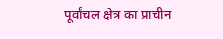पूर्वांचल क्षेत्र का प्राचीन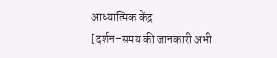आध्यात्मिक केंद्र
[दर्शन–समय की जानकारी अभी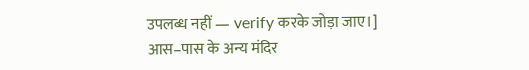उपलब्ध नहीं — verify करके जोड़ा जाए।]
आस–पास के अन्य मंदिर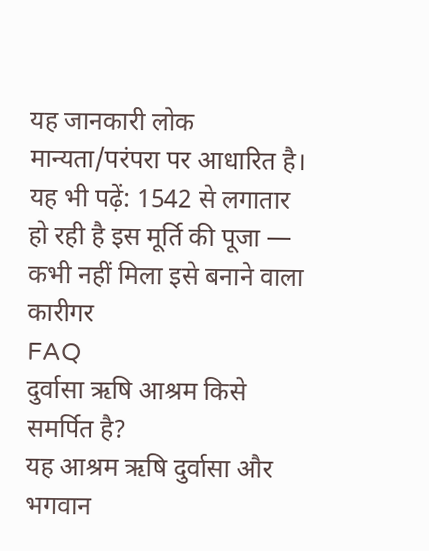यह जानकारी लोक मान्यता/परंपरा पर आधारित है।
यह भी पढ़ें: 1542 से लगातार हो रही है इस मूर्ति की पूजा — कभी नहीं मिला इसे बनाने वाला कारीगर
FAQ
दुर्वासा ऋषि आश्रम किसे समर्पित है?
यह आश्रम ऋषि दुर्वासा और भगवान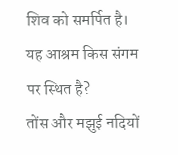शिव को समर्पित है।
यह आश्रम किस संगम पर स्थित है?
तोंस और मझुई नदियों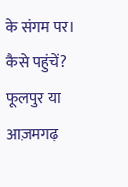के संगम पर।
कैसे पहुंचें?
फूलपुर या आज़मगढ़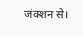जंक्शन से।